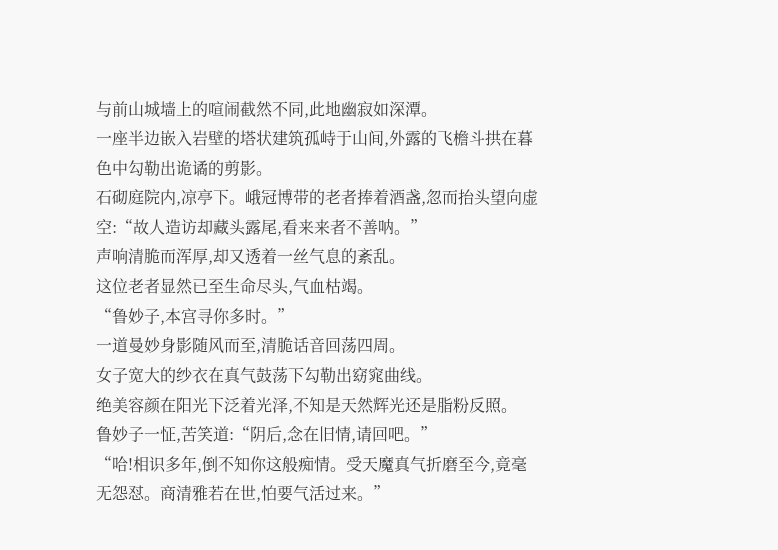与前山城墙上的喧闹截然不同,此地幽寂如深潭。
一座半边嵌入岩壁的塔状建筑孤峙于山间,外露的飞檐斗拱在暮色中勾勒出诡谲的剪影。
石砌庭院内,凉亭下。峨冠博带的老者捧着酒盏,忽而抬头望向虚空:“故人造访却藏头露尾,看来来者不善呐。”
声响清脆而浑厚,却又透着一丝气息的紊乱。
这位老者显然已至生命尽头,气血枯竭。
“鲁妙子,本宫寻你多时。”
一道曼妙身影随风而至,清脆话音回荡四周。
女子宽大的纱衣在真气鼓荡下勾勒出窈窕曲线。
绝美容颜在阳光下泛着光泽,不知是天然辉光还是脂粉反照。
鲁妙子一怔,苦笑道:“阴后,念在旧情,请回吧。”
“哈!相识多年,倒不知你这般痴情。受天魔真气折磨至今,竟毫无怨怼。商清雅若在世,怕要气活过来。”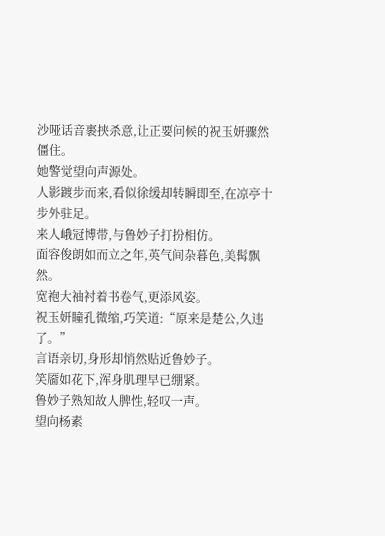沙哑话音裹挟杀意,让正要问候的祝玉妍骤然僵住。
她警觉望向声源处。
人影踱步而来,看似徐缓却转瞬即至,在凉亭十步外驻足。
来人峨冠博带,与鲁妙子打扮相仿。
面容俊朗如而立之年,英气间杂暮色,美髯飘然。
宽袍大袖衬着书卷气,更添风姿。
祝玉妍瞳孔微缩,巧笑道:“原来是楚公,久违了。”
言语亲切,身形却悄然贴近鲁妙子。
笑靥如花下,浑身肌理早已绷紧。
鲁妙子熟知故人脾性,轻叹一声。
望向杨素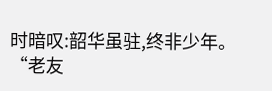时暗叹:韶华虽驻,终非少年。
“老友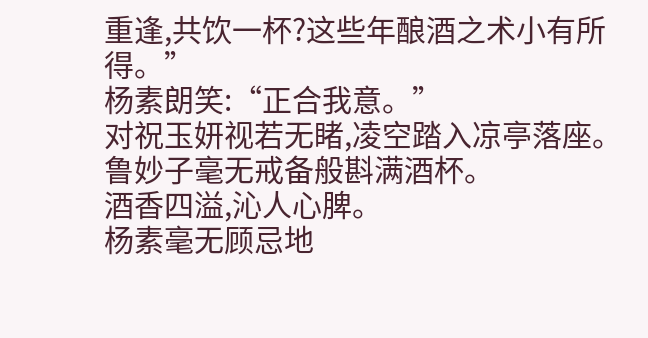重逢,共饮一杯?这些年酿酒之术小有所得。”
杨素朗笑:“正合我意。”
对祝玉妍视若无睹,凌空踏入凉亭落座。
鲁妙子毫无戒备般斟满酒杯。
酒香四溢,沁人心脾。
杨素毫无顾忌地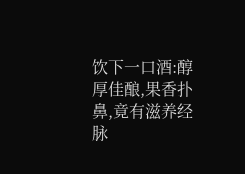饮下一口酒:醇厚佳酿,果香扑鼻,竟有滋养经脉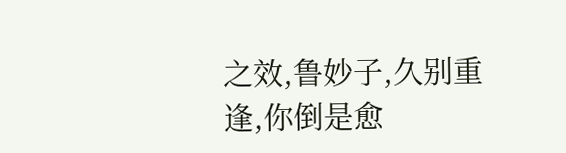之效,鲁妙子,久别重逢,你倒是愈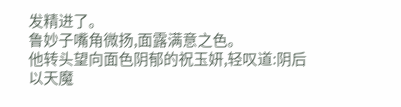发精进了。
鲁妙子嘴角微扬,面露满意之色。
他转头望向面色阴郁的祝玉妍,轻叹道:阴后以天魔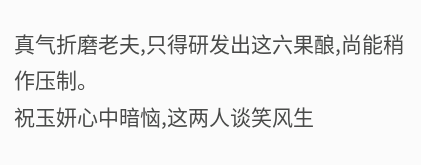真气折磨老夫,只得研发出这六果酿,尚能稍作压制。
祝玉妍心中暗恼,这两人谈笑风生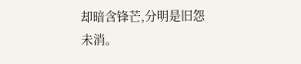却暗含锋芒,分明是旧怨未消。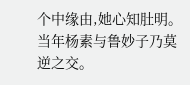个中缘由,她心知肚明。
当年杨素与鲁妙子乃莫逆之交。